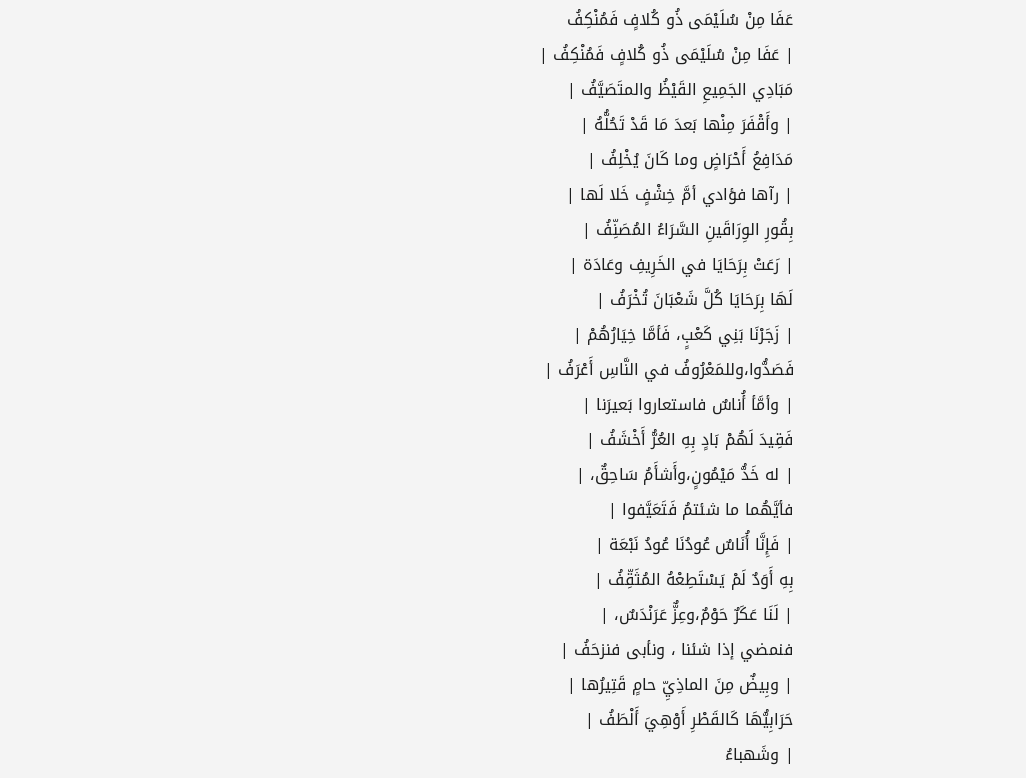عَفَا مِنْ سُلَيْمَى ذُو كُلافٍ فَمُنْكِفُ
| عَفَا مِنْ سُلَيْمَى ذُو كُلافٍ فَمُنْكِفُ |
مَبَادِي الجَمِيعِ القَيْظُ والمتَصَيَّفُ |
| وأَقْفَرَ مِنْها بَعدَ مَا قَدْ تَحُلُّهُ |
مَدَافِعُ أَحْرَاضٍ وما كَانَ يُخْلِفُ |
| رآها فؤادي أمَّ خِشْفٍ خَلا لَها |
بِقُورِ الوِرَاقَينِ السَّرَاءُ المُصَنِّفُ |
| رَعَتْ بِرَحَايَا في الخَرِيفِ وعَادَة |
لَهَا بِرَحَايَا كُلَّ شَعْبَانَ تُخْرَفُ |
| زَجَرْنَا بَنِي كَعْبٍ، فَأمَّا خِيَارُهُمْ |
فَصَدُّوا،وللمَعْرُوفُ في النَّاسِ أَعْرَفُ |
| وأمَّأ أُناسٌ فاستعاروا بَعيرَنا |
فَقِيدَ لَهُمْ بَادٍ بِهِ العُرُّ أَخْشَفُ |
| له خَدُّ مَيْمُونٍ،وأَشأَمُ سَاحِقٌ، |
فأيَّهُما ما شئتمُ فَتَعَيَّفوا |
| فَإِنَّا أُنَاسٌ عُودُنَا عُودُ نَبْعَة |
بِهِ أَوَدٌ لَمْ يَسْتَطِعْهُ المُثَقِّفُ |
| لَنَا عَكَرٌ حَوْمٌ،وعِزٌّ عَرَنْدَسٌ، |
فنمضي إذا شئنا ، ونأبى فنزحَفُ |
| وبِيضٌ مِنَ الماذِيِّ حامٍ قَتِيرُها |
حَرَابِيُّهَا كَالقَطْرِ أَوْهِيَ أَلْطَفُ |
| وشَهباءُ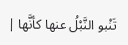تَنْبو النَّبْلُ عنها كأنَّها |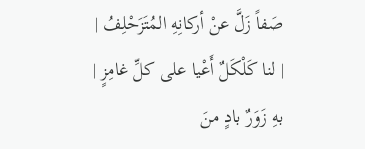صَفاً زَلَّ عنْ أركانِهِ المُتَزَحْلِفُ |
| لنا كَلْكَلٌ أَعْيا على كلِّ غامِزٍ |
بهِ زَوَرٌ بادٍ منَ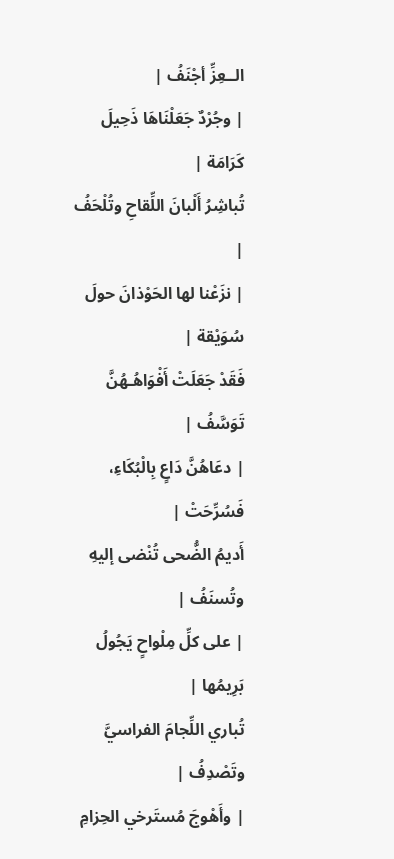الــعِزِّ أجْنَفُ |
| وجُرْدٌ جَعَلْنَاهَا ذَحِيلَ كَرَامَة |
تُباشِرُ أَلْبانَ اللِّقاحِ وتُلْحَفُ |
| نزَعْنا لها الحَوْذانَ حولَ سُوَيْقة |
فَقَدْ جَعَلَتْ أَفْوَاهُـهُنَّ تَوَسَّفُ |
| دعَاهُنَّ دَاعٍ بِالْبُكَاءِ، فَسُرِّحَتْ |
أَديمُ الضُّحى تُنْضى إليهِ وتُسنَفُ |
| على كلِّ مِلْواحٍ يَجُولُ بَرِيمُها |
تُباري اللِّجامَ الفراسيَّ وتَصْدِفُ |
| وأَهْوجَ مُستَرخي الحِزامِ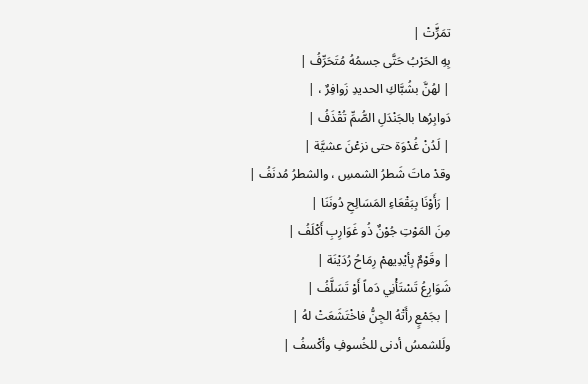تمَرٍَّتْ |
بِهِ الحَرْبُ حَتَّى جسمُهُ مُتَحَرِّفُ |
| لهُنَّ بشُبَّاكِ الحديدِ زَوافِرٌ ، |
دَوابِرُها بالجَنْدَلِ الصُّمِّ تُقْذَفُ |
| لَدُنْ غُدْوَة حتى نزعْنَ عشيَّة |
وقدْ ماتَ شَطرُ الشمسِ ، والشطرُ مُدنَفُ |
| رَأَوْنَا بِبَقْعَاءِ المَسَالِحِ دُونَنَا |
مِنَ المَوْتِ جُوْنٌ ذُو غَوَارِبِ أَكْلَفُ |
| وقَوْمٌ بِأيْدِيهمْ رِمَاحُ رُدَيْنَة |
شَوَارِعُ تَسْتَأْنِي دَماً أَوْ تَسَلَّفُ |
| بجَمْعٍ رأَتْهُ الجِنُّ فاخْتَشَعَتْ لهُ |
ولَلشمسُ أدنى للخُسوفِ وأكْسفُ |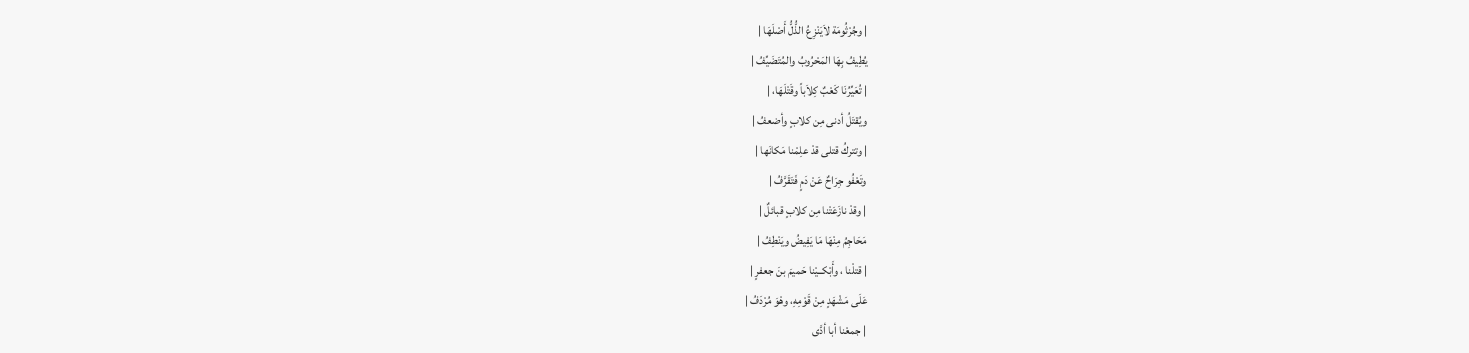| وجُرْثُومَة لاَيَنْزِعُ الذُّلُّ أَصْلَهَا |
يُطِيفُ بِهَا المَحْرُوبُ والمُتَضَيِّفُ |
| تُعَيِّرُنَا كَعْبٌ كِلاَباً وقَتْلَهَا، |
ويُقتَلُ أدنى مِن كلابٍ وأضعفُ |
| وتتركُ قتلى قدْ علِمْنا مَكانَها |
وتَعْفُو جِرَاحٌ عَنْ دَمٍ فَتَقَرَّفُ |
| وقدْ نازَعَتْنا مِن كلابٍ قبائلٌ |
مَحَاجِمُ مِنْهَا مَا يَفِيضُ ويَنْطِفُ |
| قتلْنا ، وأَبْكــيْنا حَميمَ بنَ جعفرٍ |
عَلَى مَشْهَدٍ مِنْ قَوْمِهِ، وهْوَ مُرْدَفُ |
| جمعْنا أبا أدَّى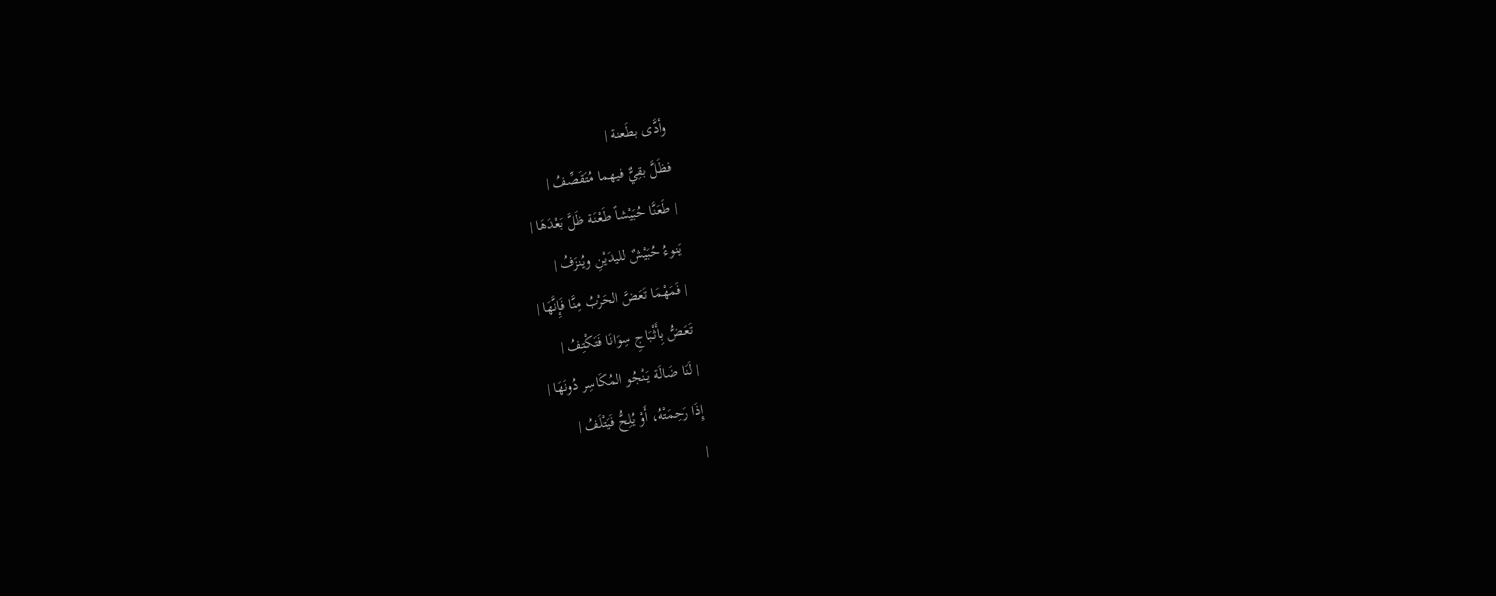وأدَّى بطَعنة |
فظَلَّ بقِيٌّ فيهما مُتَقَصِّفُ |
| طَعَنَّا حُبَيْشاً طَعْنَة ظَلَّ بَعْدَهَا |
يَنوءُ حُبَيْشٌ لليدَيْنِ ويُنزَفُ |
| فَمَهْمَا تَعَضَّ الحَرْبُ مِنَّا فَإِنَّهَا |
تَعَضُّ بِأَثْبَاجِ سِوَانَا فَتَكْتِفُ |
| لَنَا ضَالَة يَنْجُو المُكَاسِر دُونَهَا |
إِذَا رَحِمَتْهُ، أَوْ يُلِحُّ فَيَتْلَفُ |
|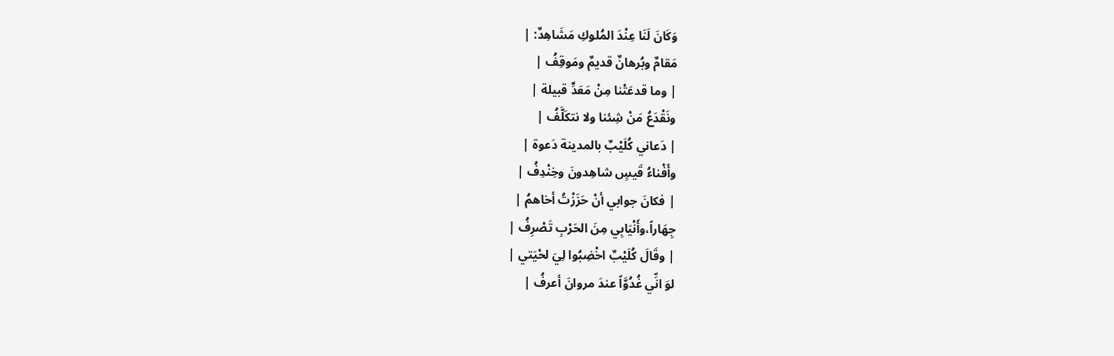وَكَانَ لَنَا عِنْدَ المُلوكِ مَشَاهِدٌ: |
مَقامٌ وبُرهانٌ قديمٌ ومَوقِفُ |
| وما قدعَتْنا مِنْ مَعَدٍّ قبيلة |
ونَقْدَعُ مَنْ شِئنا ولا نتكَلَّفُ |
| دَعاني كُلَيْبٌ بالمدينة دَعوة |
وأَفْناءُ قَيسٍ شاهِدونَ وخِنْدِفُ |
| فكانَ جوابي أنْ حَزَزْتُ أخاهمُ |
جِهَاراً،وأَنْيَابِي مِنَ الحَرْبِ تَصْرِفُ |
| وقَالَ كُلَيْبٌ اخْضِبُوا لِيَ لحْيَتي |
لوَ انِّي غُدُوَّاً عندَ مروانَ أعرفُ |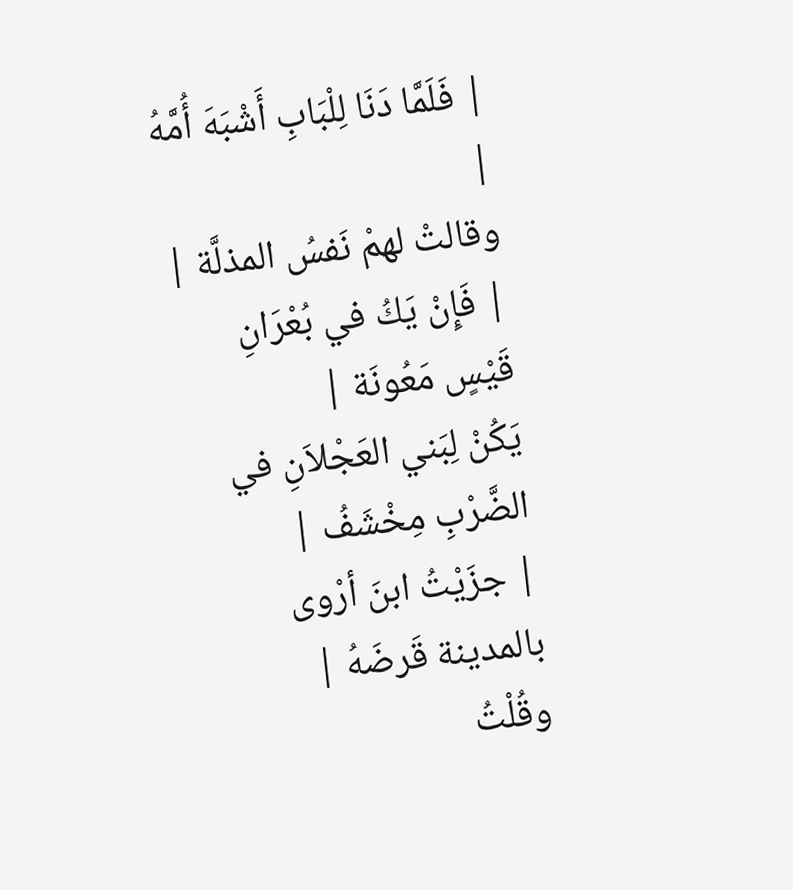| فَلَمَّا دَنَا لِلْبَابِ أَشْبَهَ أُمَّهُ |
وقالتْ لهمْ نَفسُ المذلَّة |
| فَإِنْ يَكُ في بُعْرَانِ قَيْسٍ مَعُونَة |
يَكُنْ لِبَني العَجْلاَنِ في الضَّرْبِ مِخْشَفُ |
| جزَيْتُ ابنَ أرْوى بالمدينة قَرضَهُ |
وقُلْتُ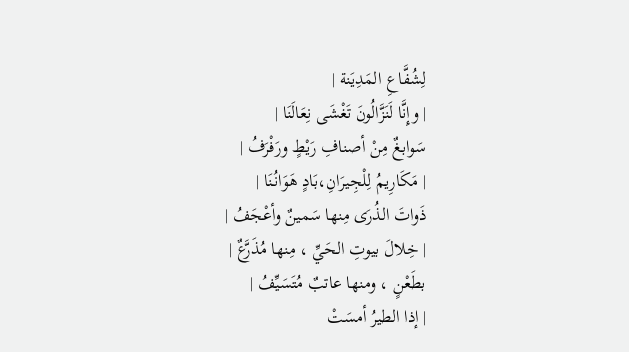لِشُفَّاعِ المَدِيَنة |
| وإِنَّا لَنَزَّالُونَ تَغْشَى نِعَالَنَا |
سَوابغٌ مِنْ أصنافِ رَيْطٍ ورَفْرَفُ |
| مَكَارِيمُ لِلْجِيرَانِ،بَادٍ هَوَانُنَا |
ذَواتَ الذُرَى مِنها سَمينٌ وأعْجَفُ |
| خِلالَ بيوتِ الحَيِّ ، مِنها مُذَرَّعٌ |
بطَعْنٍ ، ومنها عاتبٌ مُتَسَيِّفُ |
| إذا الطيرُ أمسَتْ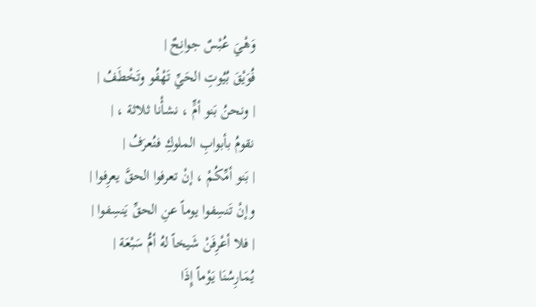وَهْيَ عُبْسٌ جوانِحٌ |
فُوَيْقَ بُيُوتِ الحَيِّ تَهْفُو وتَخْطَفُ |
| ونحنُ بَنو أمٍّ ، نشأْنا ثلاثة ، |
نقومُ بأبوابِ الملوكِ فنُعرَفُ |
| بَنو أمِّكُمْ ، إنْ تعرفوا الحقَّ يعرِفوا |
وإنْ تَنسِفوا يوماً عنِ الحقِّ يَنسِفوا |
| فلا أعْرِفَنْ شَيخاً لهُ أمُّ سَبْعَة |
يُمَارِسُنَا يَوْماً إِذَا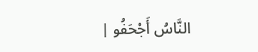النَّاسُ أَجْحَفُو |